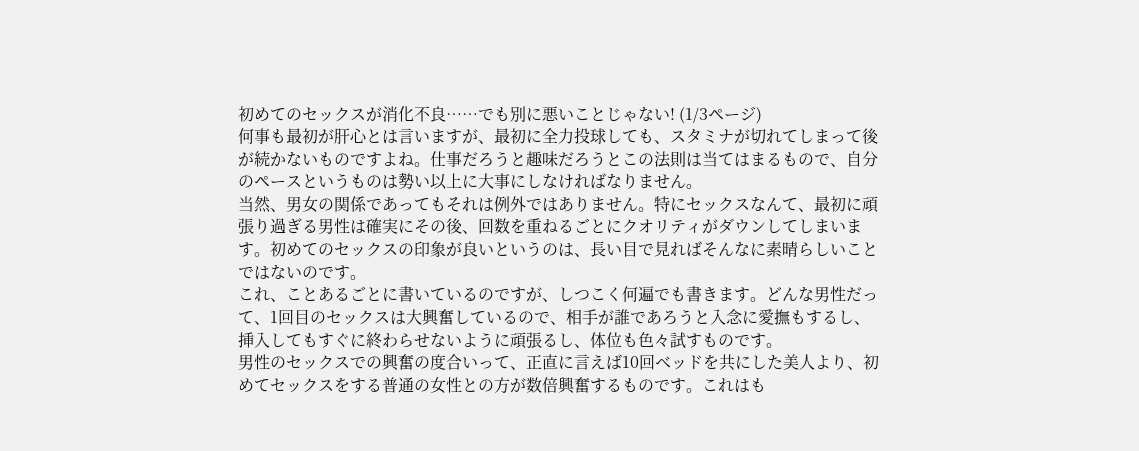初めてのセックスが消化不良……でも別に悪いことじゃない! (1/3ページ)
何事も最初が肝心とは言いますが、最初に全力投球しても、スタミナが切れてしまって後が続かないものですよね。仕事だろうと趣味だろうとこの法則は当てはまるもので、自分のペースというものは勢い以上に大事にしなければなりません。
当然、男女の関係であってもそれは例外ではありません。特にセックスなんて、最初に頑張り過ぎる男性は確実にその後、回数を重ねるごとにクオリティがダウンしてしまいます。初めてのセックスの印象が良いというのは、長い目で見ればそんなに素晴らしいことではないのです。
これ、ことあるごとに書いているのですが、しつこく何遍でも書きます。どんな男性だって、1回目のセックスは大興奮しているので、相手が誰であろうと入念に愛撫もするし、挿入してもすぐに終わらせないように頑張るし、体位も色々試すものです。
男性のセックスでの興奮の度合いって、正直に言えば10回ベッドを共にした美人より、初めてセックスをする普通の女性との方が数倍興奮するものです。これはも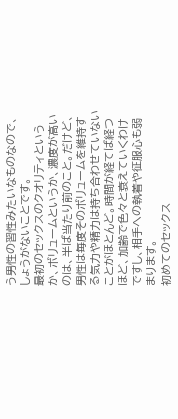う男性の習性みたいなものなので、しょうがないことです。
最初のセックスのクオリティというか、ボリュームというか、濃度が高いのは、半ば当たり前のこと。だけど、男性は毎度そのボリュームを維持する気力や精力は持ち合わせていないことがほとんど。時間が経てば経つほど、加齢で色々と衰えていくわけですし、相手への執着や征服心も弱まります。
初めてのセックス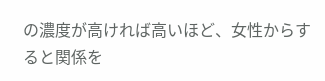の濃度が高ければ高いほど、女性からすると関係を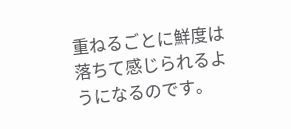重ねるごとに鮮度は落ちて感じられるようになるのです。